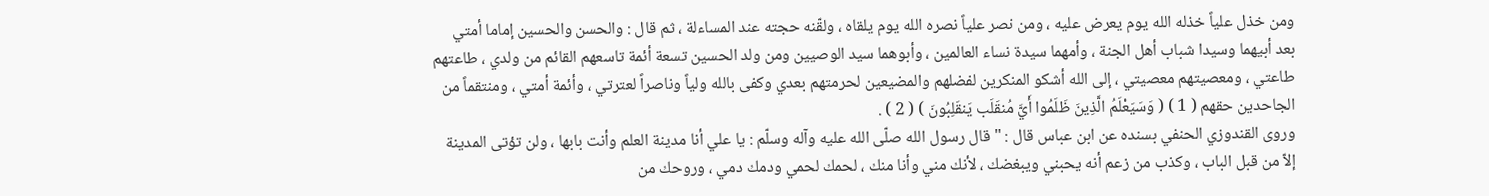ومن خذل علياً خذله الله يوم يعرض عليه ، ومن نصر علياً نصره الله يوم يلقاه ، ولقّنه حجته عند المساءلة ، ثم قال : والحسن والحسين إماما أمتي بعد أبيهما وسيدا شباب أهل الجنة ، وأمهما سيدة نساء العالمين ، وأبوهما سيد الوصيين ومن ولد الحسين تسعة أئمة تاسعهم القائم من ولدي ، طاعتهم طاعتي ، ومعصيتهم معصيتي ، إلى الله أشكو المنكرين لفضلهم والمضيعين لحرمتهم بعدي وكفى بالله ولياً وناصراً لعترتي ، وأئمة أمتي ، ومنتقماً من الجاحدين حقهم ( 1 ) ( وَسَيَعْلَمُ الَّذِينَ ظَلَمُوا أَيَّ مُنقَلَب يَنقَلِبُونَ ) ( 2 ) .
وروى القندوزي الحنفي بسنده عن ابن عباس قال : " قال رسول الله صلّى الله عليه وآله وسلّم : يا علي أنا مدينة العلم وأنت بابها ، ولن تؤتى المدينة إلاّ من قبل الباب ، وكذب من زعم أنه يحبني ويبغضك ، لأنك مني وأنا منك ، لحمك لحمي ودمك دمي ، وروحك من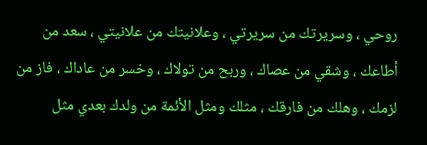روحي ، وسريرتك من سريرتي ، وعلانيتك من علانيتي ، سعد من أطاعك ، وشقي من عصاك ، وربح من تولاك ، وخسر من عاداك ، فاز من لزمك ، وهلك من فارقك ، مثلك ومثل الأئمة من ولدك بعدي مثل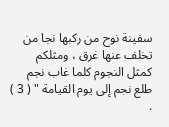سفينة نوح من ركبها نجا من تخلف عنها غرق ، ومثلكم كمثل النجوم كلما غاب نجم طلع نجم إلى يوم القيامة " ( 3 ) .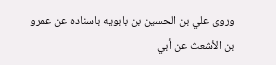وروى علي بن الحسين بن بابويه باسناده عن عمرو بن الأشعث عن أبي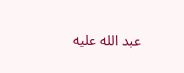عبد الله عليه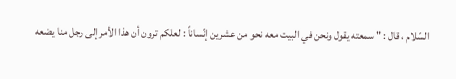السّلام ، قال : " سمعته يقول ونحن في البيت معه نحو من عشرين إنّساناً : لعلكم ترون أن هذا الأمر إلى رجل منا يضعه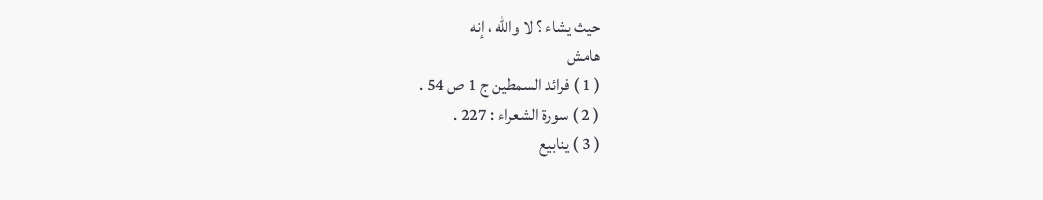حيث يشاء ؟ لا والله ، إنه
هامش
( 1 ) فرائد السمطين ج 1 ص 54 .
( 2 ) سورة الشعراء : 227 .
( 3 ) ينابيع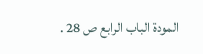المودة الباب الرابع ص 28 .